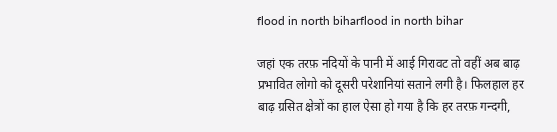flood in north biharflood in north bihar

जहां एक तरफ़ नदियों के पानी में आई गिरावट तो वहीं अब बाढ़ प्रभावित लोगो को दूसरी परेशानियां सताने लगी है। फिलहाल हर बाढ़ ग्रसित क्षेत्रों का हाल ऐसा हो गया है कि हर तरफ़ गन्दगी,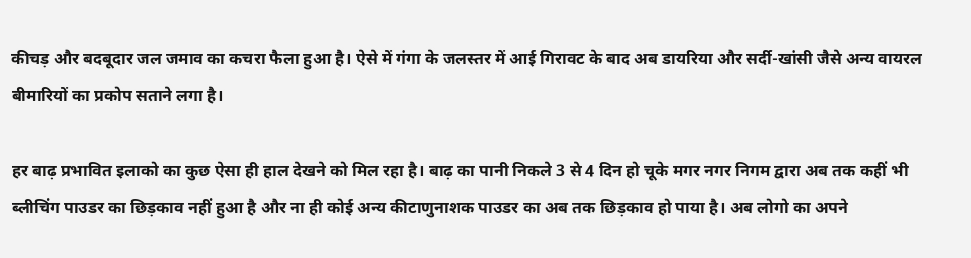कीचड़ और बदबूदार जल जमाव का कचरा फैला हुआ है। ऐसे में गंगा के जलस्तर में आई गिरावट के बाद अब डायरिया और सर्दी-खांसी जैसे अन्य वायरल बीमारियों का प्रकोप सताने लगा है।

हर बाढ़ प्रभावित इलाको का कुछ ऐसा ही हाल देखने को मिल रहा है। बाढ़ का पानी निकले 3 से 4 दिन हो चूके मगर नगर निगम द्वारा अब तक कहीं भी ब्लीचिंग पाउडर का छिड़काव नहीं हुआ है और ना ही कोई अन्य कीटाणुनाशक पाउडर का अब तक छिड़काव हो पाया है। अब लोगो का अपने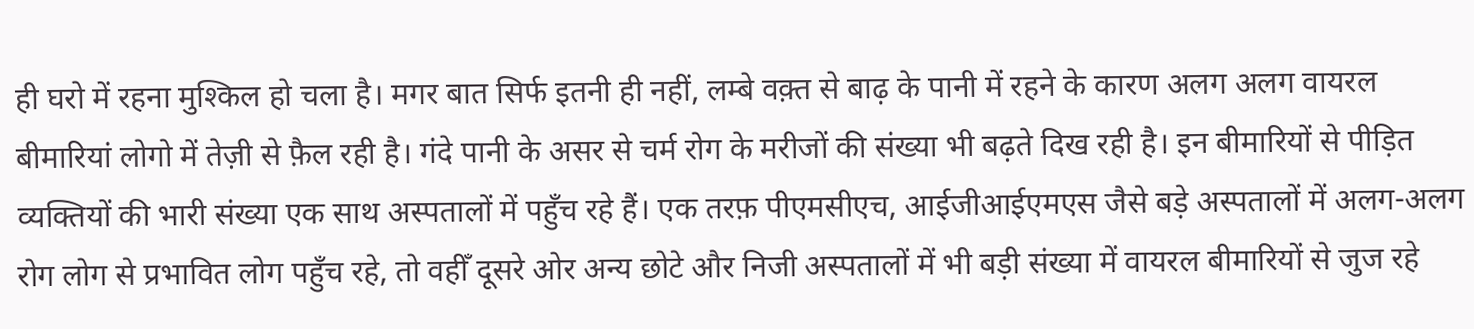ही घरो में रहना मुश्किल हो चला है। मगर बात सिर्फ इतनी ही नहीं, लम्बे वक़्त से बाढ़ के पानी में रहने के कारण अलग अलग वायरल बीमारियां लोगो में तेज़ी से फ़ैल रही है। गंदे पानी के असर से चर्म रोग के मरीजों की संख्या भी बढ़ते दिख रही है। इन बीमारियों से पीड़ित व्यक्तियों की भारी संख्या एक साथ अस्पतालों में पहुँच रहे हैं। एक तरफ़ पीएमसीएच, आईजीआईएमएस जैसे बड़े अस्पतालों में अलग-अलग रोग लोग से प्रभावित लोग पहुँच रहे, तो वहीँ दूसरे ओर अन्य छोटे और निजी अस्पतालों में भी बड़ी संख्या में वायरल बीमारियों से जुज रहे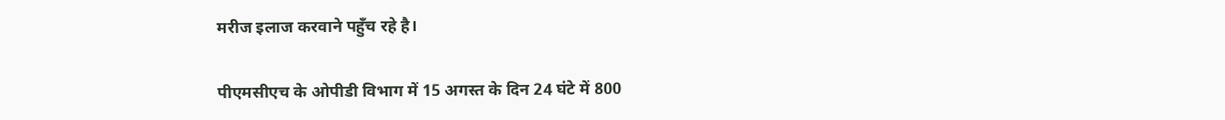मरीज इलाज करवाने पहुँच रहे है।

पीएमसीएच के ओपीडी विभाग में 15 अगस्त के दिन 24 घंटे में 800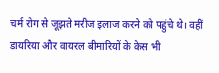चर्म रोग से जूझते मरीज इलाज करने को पहुंचे थे। वहीं डायरिया और वायरल बीमारियों के केस भी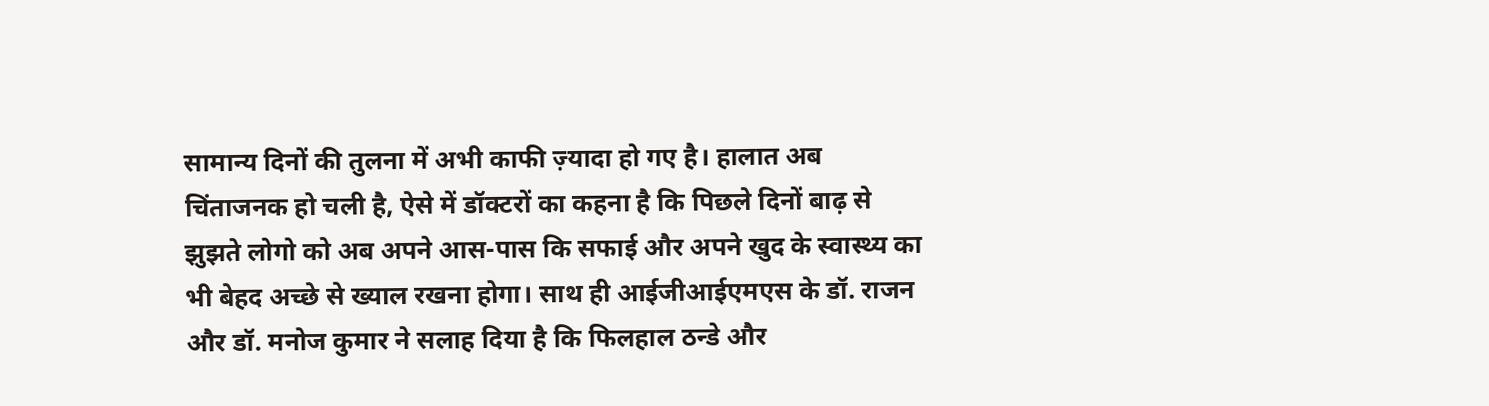सामान्य दिनों की तुलना में अभी काफी ज़्यादा हो गए है। हालात अब चिंताजनक हो चली है, ऐसे में डॉक्टरों का कहना है कि पिछले दिनों बाढ़ से झुझते लोगो को अब अपने आस-पास कि सफाई और अपने खुद के स्वास्थ्य का भी बेहद अच्छे से ख्याल रखना होगा। साथ ही आईजीआईएमएस के डॉ. राजन और डॉ. मनोज कुमार ने सलाह दिया है कि फिलहाल ठन्डे और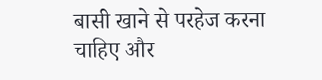बासी खाने से परहेज करना चाहिए और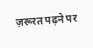ज़रूरत पढ़ने पर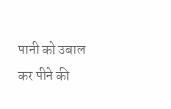पानी को उबाल कर पीने की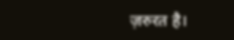ज़रुरत है।